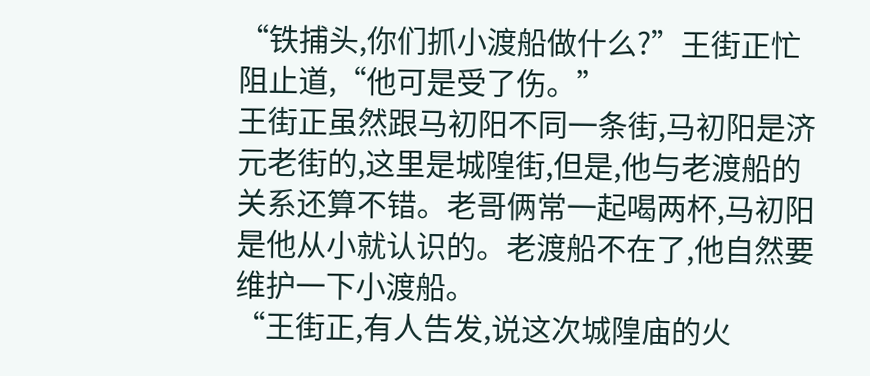“铁捕头,你们抓小渡船做什么?”王街正忙阻止道,“他可是受了伤。”
王街正虽然跟马初阳不同一条街,马初阳是济元老街的,这里是城隍街,但是,他与老渡船的关系还算不错。老哥俩常一起喝两杯,马初阳是他从小就认识的。老渡船不在了,他自然要维护一下小渡船。
“王街正,有人告发,说这次城隍庙的火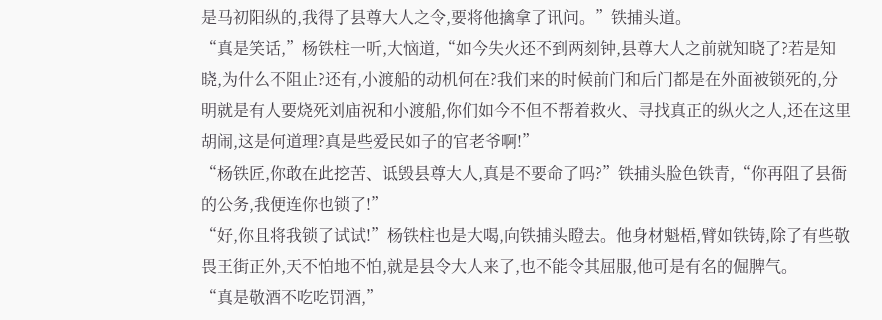是马初阳纵的,我得了县尊大人之令,要将他擒拿了讯问。”铁捕头道。
“真是笑话,”杨铁柱一听,大恼道,“如今失火还不到两刻钟,县尊大人之前就知晓了?若是知晓,为什么不阻止?还有,小渡船的动机何在?我们来的时候前门和后门都是在外面被锁死的,分明就是有人要烧死刘庙祝和小渡船,你们如今不但不帮着救火、寻找真正的纵火之人,还在这里胡闹,这是何道理?真是些爱民如子的官老爷啊!”
“杨铁匠,你敢在此挖苦、诋毁县尊大人,真是不要命了吗?”铁捕头脸色铁青,“你再阻了县衙的公务,我便连你也锁了!”
“好,你且将我锁了试试!”杨铁柱也是大喝,向铁捕头瞪去。他身材魁梧,臂如铁铸,除了有些敬畏王街正外,天不怕地不怕,就是县令大人来了,也不能令其屈服,他可是有名的倔脾气。
“真是敬酒不吃吃罚酒,”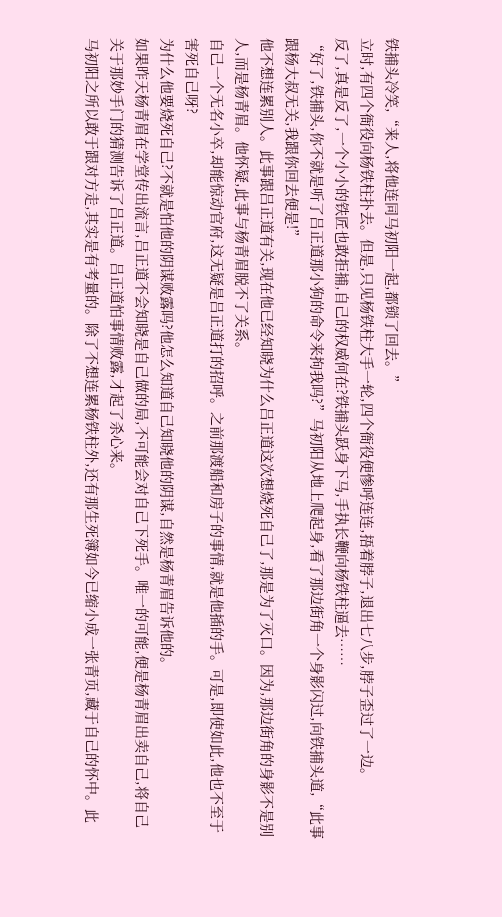铁捕头冷笑,“来人,将他连同马初阳一起,都锁了回去。”
立时,有四个衙役向杨铁柱扑去。但是,只见杨铁柱大手一轮,四个衙役便惨呼连连,捂着脖子,退出七八步,脖子歪过了一边。
反了,真是反了,一个小小的铁匠也敢拒捕,自己的权威何在?铁捕头跃身下马,手执长鞭向杨铁柱逼去……
“好了,铁捕头,你不就是听了吕正道那小狗的命令来拘我吗?”马初阳从地上爬起身,看了那边街角一个身影闪过,向铁捕头道,“此事跟杨大叔无关,我跟你回去便是!”
他不想连累别人。此事跟吕正道有关,现在他已经知晓为什么吕正道这次想烧死自己了,那是为了灭口。因为,那边街角的身影不是别人,而是杨青眉。他怀疑,此事与杨青眉脱不了关系。
自己一个无名小卒,却能惊动官府,这无疑是吕正道打的招呼。之前那渡船和房子的事情,就是他插的手。可是,即使如此,他也不至于害死自己呀?
为什么他要烧死自己?不就是怕他的阴谋败露吗?他怎么知道自己知晓他的阴谋,自然是杨青眉告诉他的。
如果昨天杨青眉在学堂传出流言,吕正道不会知晓是自己做的局,不可能会对自己下死手。唯一的可能,便是杨青眉出卖自己,将自己关于那妙手门的猜测告诉了吕正道。吕正道怕事情败露,才起了杀心来。
马初阳之所以敢于跟对方走,其实是有考量的。除了不想连累杨铁柱外,还有那生死簿如今已缩小成一张青页,藏于自己的怀中。此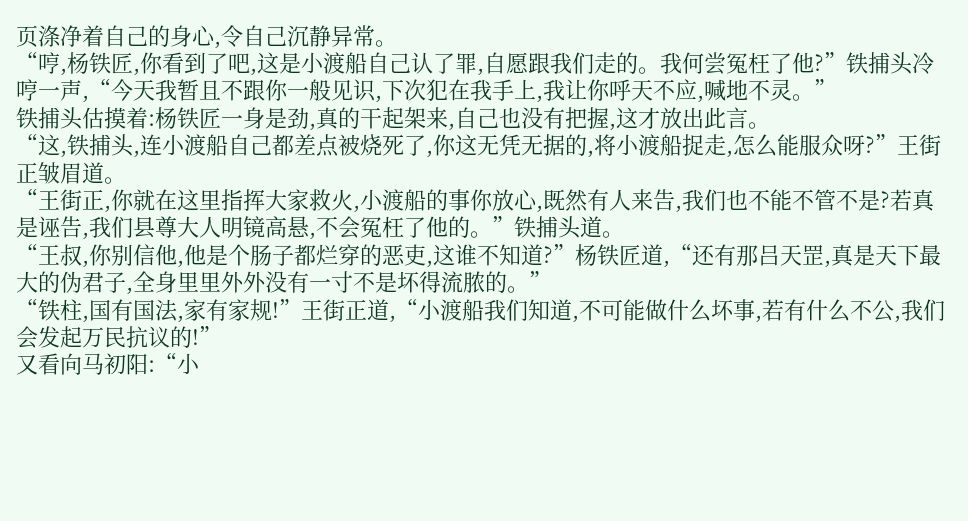页涤净着自己的身心,令自己沉静异常。
“哼,杨铁匠,你看到了吧,这是小渡船自己认了罪,自愿跟我们走的。我何尝冤枉了他?”铁捕头冷哼一声,“今天我暂且不跟你一般见识,下次犯在我手上,我让你呼天不应,喊地不灵。”
铁捕头估摸着:杨铁匠一身是劲,真的干起架来,自己也没有把握,这才放出此言。
“这,铁捕头,连小渡船自己都差点被烧死了,你这无凭无据的,将小渡船捉走,怎么能服众呀?”王街正皱眉道。
“王街正,你就在这里指挥大家救火,小渡船的事你放心,既然有人来告,我们也不能不管不是?若真是诬告,我们县尊大人明镜高悬,不会冤枉了他的。”铁捕头道。
“王叔,你别信他,他是个肠子都烂穿的恶吏,这谁不知道?”杨铁匠道,“还有那吕天罡,真是天下最大的伪君子,全身里里外外没有一寸不是坏得流脓的。”
“铁柱,国有国法,家有家规!”王街正道,“小渡船我们知道,不可能做什么坏事,若有什么不公,我们会发起万民抗议的!”
又看向马初阳:“小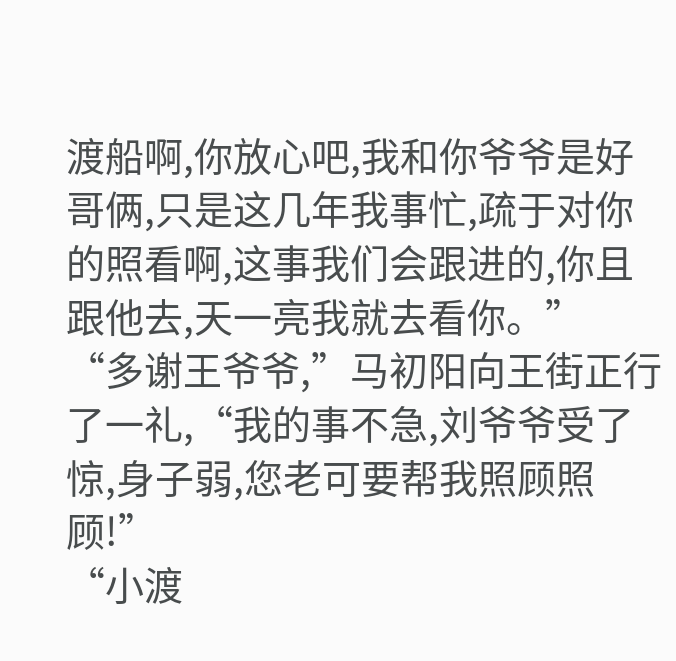渡船啊,你放心吧,我和你爷爷是好哥俩,只是这几年我事忙,疏于对你的照看啊,这事我们会跟进的,你且跟他去,天一亮我就去看你。”
“多谢王爷爷,”马初阳向王街正行了一礼,“我的事不急,刘爷爷受了惊,身子弱,您老可要帮我照顾照顾!”
“小渡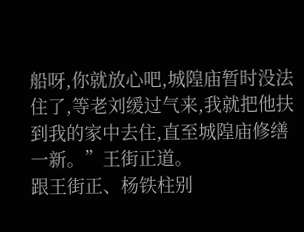船呀,你就放心吧,城隍庙暂时没法住了,等老刘缓过气来,我就把他扶到我的家中去住,直至城隍庙修缮一新。”王街正道。
跟王街正、杨铁柱别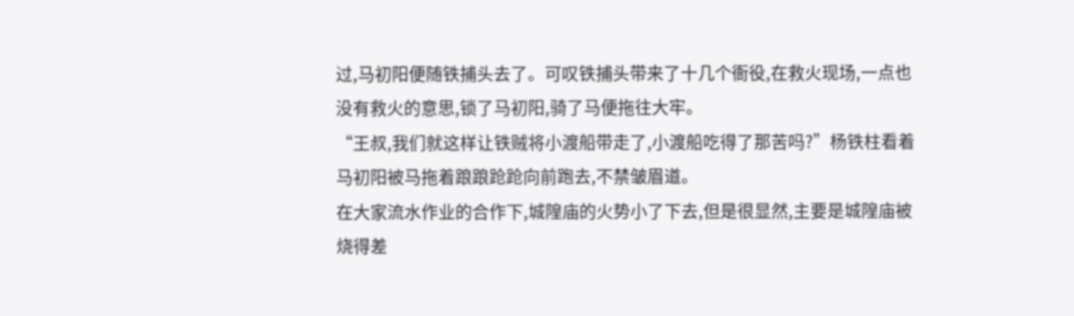过,马初阳便随铁捕头去了。可叹铁捕头带来了十几个衙役,在救火现场,一点也没有救火的意思,锁了马初阳,骑了马便拖往大牢。
“王叔,我们就这样让铁贼将小渡船带走了,小渡船吃得了那苦吗?”杨铁柱看着马初阳被马拖着踉踉跄跄向前跑去,不禁皱眉道。
在大家流水作业的合作下,城隍庙的火势小了下去,但是很显然,主要是城隍庙被烧得差